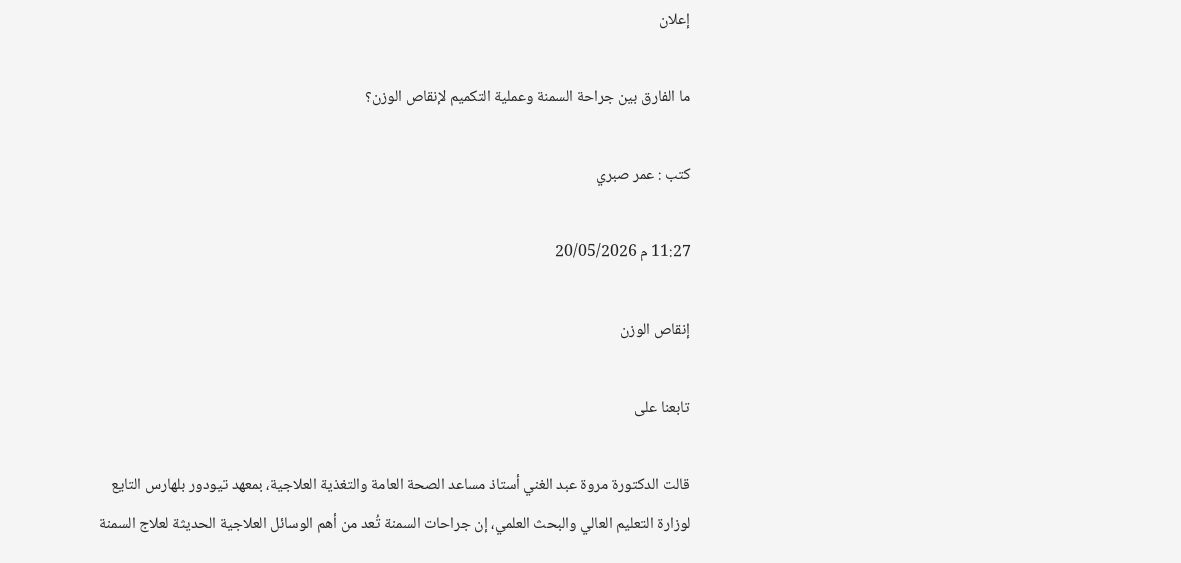إعلان

ما الفارق بين جراحة السمنة وعملية التكميم لإنقاص الوزن؟

كتب : عمر صبري

11:27 م 20/05/2026

إنقاص الوزن

تابعنا على

قالت الدكتورة مروة عبد الغني أستاذ مساعد الصحة العامة والتغذية العلاجية، بمعهد تيودور بلهارس التايع لوزارة التعليم العالي والبحث العلمي، إن جراحات السمنة تُعد من أهم الوسائل العلاجية الحديثة لعلاج السمنة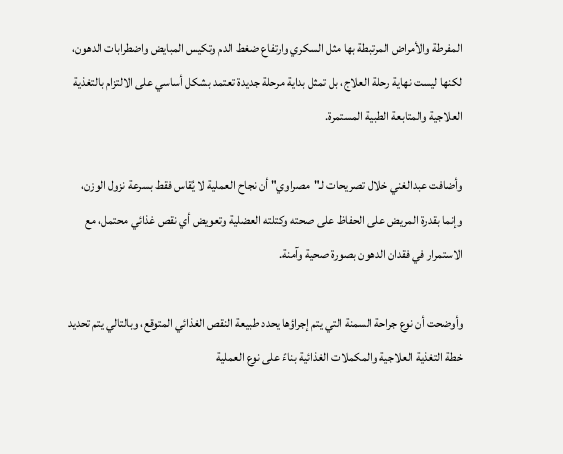المفرطة والأمراض المرتبطة بها مثل السكري وارتفاع ضغط الدم وتكيس المبايض واضطرابات الدهون، لكنها ليست نهاية رحلة العلاج، بل تمثل بداية مرحلة جديدة تعتمد بشكل أساسي على الالتزام بالتغذية العلاجية والمتابعة الطبية المستمرة.

وأضافت عبدالغني خلال تصريحات لـ"مصراوي" أن نجاح العملية لا يُقاس فقط بسرعة نزول الوزن، وإنما بقدرة المريض على الحفاظ على صحته وكتلته العضلية وتعويض أي نقص غذائي محتمل، مع الاستمرار في فقدان الدهون بصورة صحية وآمنة.

وأوضحت أن نوع جراحة السمنة التي يتم إجراؤها يحدد طبيعة النقص الغذائي المتوقع، وبالتالي يتم تحديد خطة التغذية العلاجية والمكملات الغذائية بناءً على نوع العملية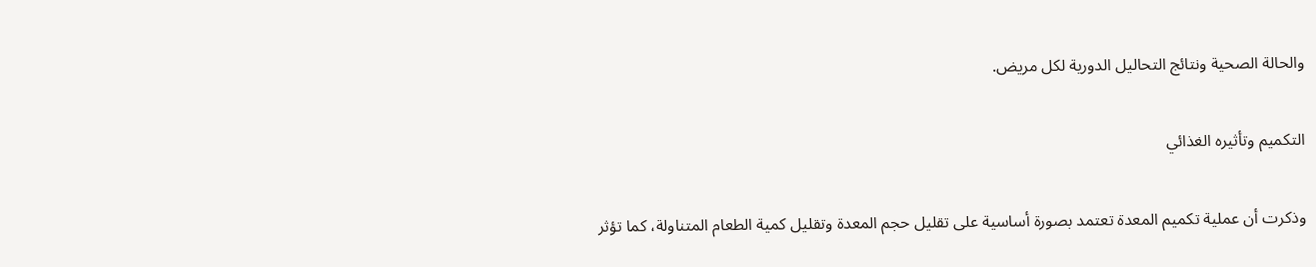والحالة الصحية ونتائج التحاليل الدورية لكل مريض.

التكميم وتأثيره الغذائي

وذكرت أن عملية تكميم المعدة تعتمد بصورة أساسية على تقليل حجم المعدة وتقليل كمية الطعام المتناولة، كما تؤثر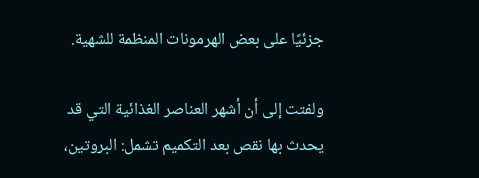جزئيًا على بعض الهرمونات المنظمة للشهية.

ولفتت إلى أن أشهر العناصر الغذائية التي قد يحدث بها نقص بعد التكميم تشمل: البروتين،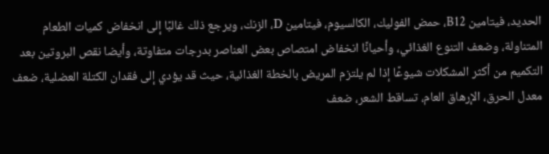الحديد، فيتامين B12، حمض الفوليك، الكالسيوم، فيتامين D، الزنك، ويرجع ذلك غالبًا إلى انخفاض كميات الطعام المتناولة، وضعف التنوع الغذائي، وأحيانًا انخفاض امتصاص بعض العناصر بدرجات متفاوتة، وأيضا نقص البروتين بعد التكميم من أكثر المشكلات شيوعًا إذا لم يلتزم المريض بالخطة الغذائية، حيث قد يؤدي إلى فقدان الكتلة العضلية، ضعف معدل الحرق، الإرهاق العام، تساقط الشعر، ضعف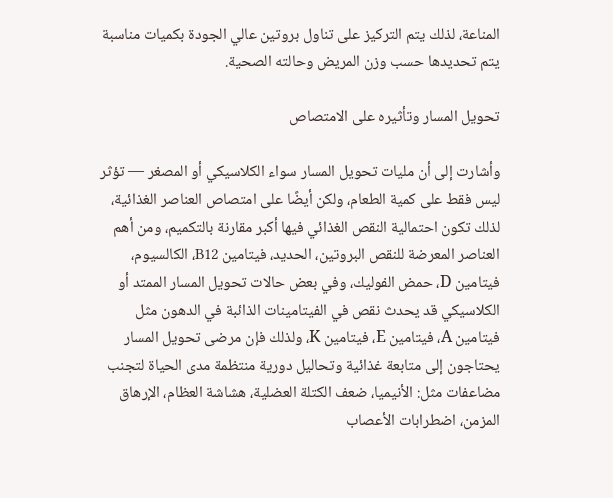المناعة، لذلك يتم التركيز على تناول بروتين عالي الجودة بكميات مناسبة يتم تحديدها حسب وزن المريض وحالته الصحية.

تحويل المسار وتأثيره على الامتصاص

وأشارت إلى أن مليات تحويل المسار سواء الكلاسيكي أو المصغر — تؤثر ليس فقط على كمية الطعام، ولكن أيضًا على امتصاص العناصر الغذائية، لذلك تكون احتمالية النقص الغذائي فيها أكبر مقارنة بالتكميم، ومن أهم العناصر المعرضة للنقص البروتين، الحديد، فيتامين B12، الكالسيوم، فيتامين D، حمض الفوليك، وفي بعض حالات تحويل المسار الممتد أو الكلاسيكي قد يحدث نقص في الفيتامينات الذائبة في الدهون مثل فيتامين A، فيتامين E، فيتامين K، ولذلك فإن مرضى تحويل المسار يحتاجون إلى متابعة غذائية وتحاليل دورية منتظمة مدى الحياة لتجنب مضاعفات مثل: الأنيميا، ضعف الكتلة العضلية، هشاشة العظام، الإرهاق المزمن، اضطرابات الأعصاب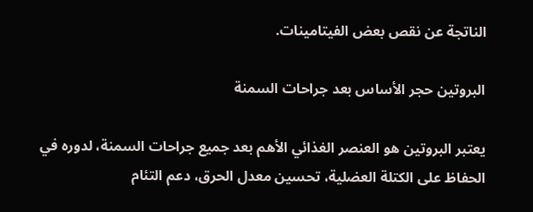الناتجة عن نقص بعض الفيتامينات.

البروتين حجر الأساس بعد جراحات السمنة

يعتبر البروتين هو العنصر الغذائي الأهم بعد جميع جراحات السمنة، لدوره في الحفاظ على الكتلة العضلية، تحسين معدل الحرق، دعم التئام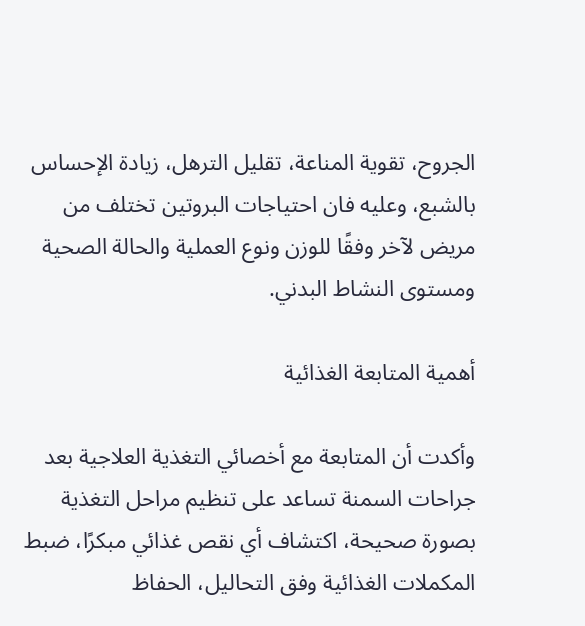الجروح، تقوية المناعة، تقليل الترهل، زيادة الإحساس بالشبع، وعليه فان احتياجات البروتين تختلف من مريض لآخر وفقًا للوزن ونوع العملية والحالة الصحية ومستوى النشاط البدني.

أهمية المتابعة الغذائية

وأكدت أن المتابعة مع أخصائي التغذية العلاجية بعد جراحات السمنة تساعد على تنظيم مراحل التغذية بصورة صحيحة، اكتشاف أي نقص غذائي مبكرًا، ضبط المكملات الغذائية وفق التحاليل، الحفاظ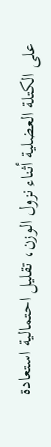على الكتلة العضلية أثناء نزول الوزن، تقليل احتمالية استعادة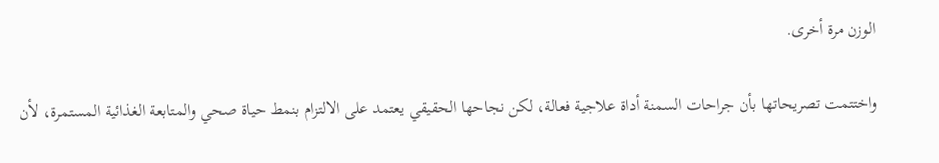الوزن مرة أخرى.

واختتمت تصريحاتها بأن جراحات السمنة أداة علاجية فعالة، لكن نجاحها الحقيقي يعتمد على الالتزام بنمط حياة صحي والمتابعة الغذائية المستمرة، لأن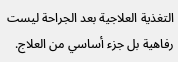التغذية العلاجية بعد الجراحة ليست رفاهية بل جزء أساسي من العلاج.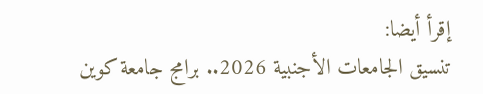إقرأ أيضا:
تنسيق الجامعات الأجنبية 2026.. برامج جامعة كوين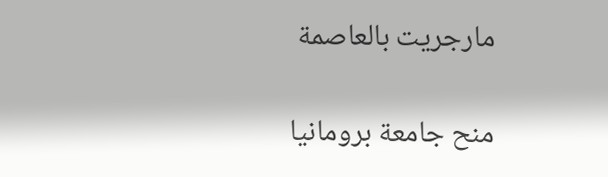مارجريت بالعاصمة

منح جامعة برومانيا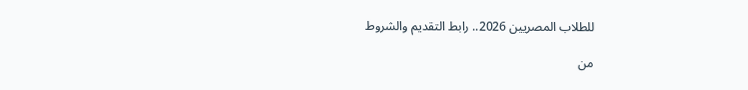للطلاب المصريين 2026.. رابط التقديم والشروط

من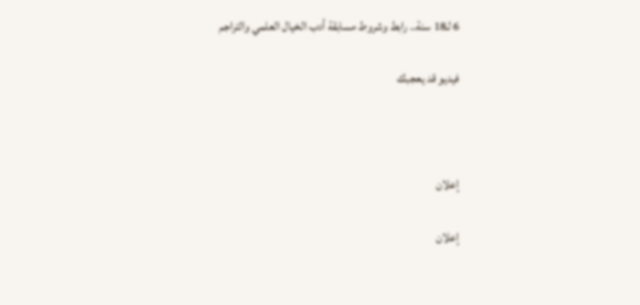6 لـ18 سنة.. رابط وشروط مسابقة أدب الخيال العلمي والتراجم

فيديو قد يعجبك



إعلان

إعلان